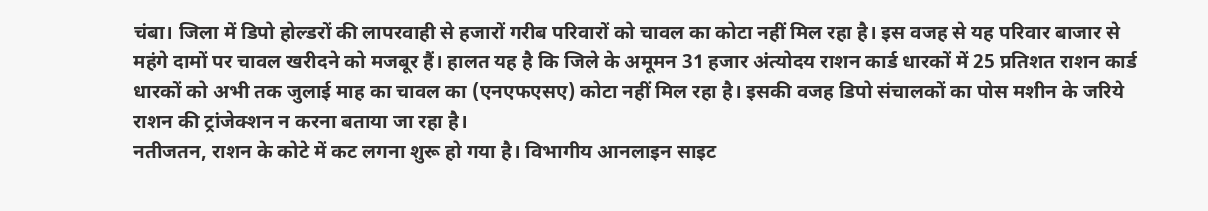चंबा। जिला में डिपो होल्डरों की लापरवाही से हजारों गरीब परिवारों को चावल का कोटा नहीं मिल रहा है। इस वजह से यह परिवार बाजार से महंगे दामों पर चावल खरीदने को मजबूर हैं। हालत यह है कि जिले के अमूमन 31 हजार अंत्योदय राशन कार्ड धारकों में 25 प्रतिशत राशन कार्ड धारकों को अभी तक जुलाई माह का चावल का (एनएफएसए) कोटा नहीं मिल रहा है। इसकी वजह डिपो संचालकों का पोस मशीन के जरिये राशन की ट्रांजेक्शन न करना बताया जा रहा है।
नतीजतन, राशन के कोटे में कट लगना शुरू हो गया है। विभागीय आनलाइन साइट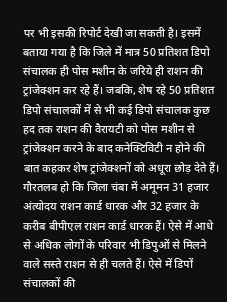पर भी इसकी रिपोर्ट देखी जा सकती है। इसमें बताया गया है कि जिले में मात्र 50 प्रतिशत डिपो संचालक ही पोस मशीन के जरिये ही राशन की ट्रांजेक्शन कर रहे हैं। जबकि, शेष रहे 50 प्रतिशत डिपो संचालकों में से भी कई डिपो संचालक कुछ हद तक राशन की वैरायटी को पोस मशीन से ट्रांजेक्शन करने के बाद कनेक्टिविटी न होने की बात कहकर शेष ट्रांजेक्शनों को अधूरा छोड़ देते हैं।
गौरतलब हो कि जिला चंबा में अमूमन 31 हजार अंत्योदय राशन कार्ड धारक और 32 हजार के करीब बीपीएल राशन कार्ड धारक हैं। ऐसे में आधे से अधिक लोगों के परिवार भी डिपुओं से मिलने वाले सस्ते राशन से ही चलते हैं। ऐसे में डिपों संचालकों की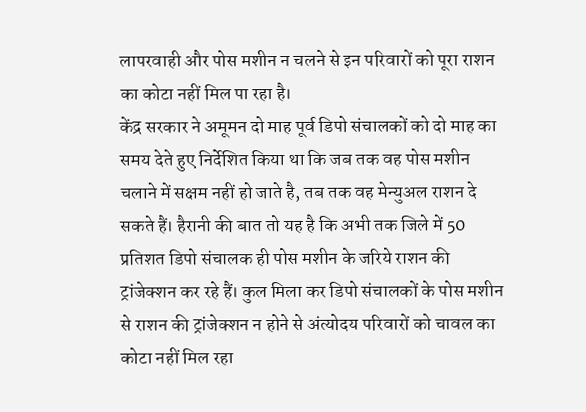लापरवाही और पोस मशीन न चलने से इन परिवारों को पूरा राशन का कोटा नहीं मिल पा रहा है।
केंद्र सरकार ने अमूमन दो माह पूर्व डिपो संचालकों को दो माह का समय देते हुए निर्देशित किया था कि जब तक वह पोस मशीन चलाने में सक्षम नहीं हो जाते है, तब तक वह मेन्युअल राशन दे सकते हैं। हैरानी की बात तो यह है कि अभी तक जिले में 50 प्रतिशत डिपो संचालक ही पोस मशीन के जरिये राशन की ट्रांजेक्शन कर रहे हैं। कुल मिला कर डिपो संचालकों के पोस मशीन से राशन की ट्रांजेक्शन न होने से अंत्योदय परिवारों को चावल का कोटा नहीं मिल रहा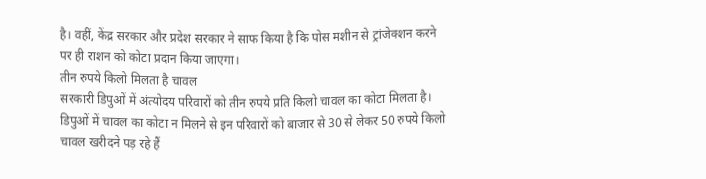है। वहीं, केंद्र सरकार और प्रदेश सरकार ने साफ किया है कि पोस मशीन से ट्रांजेक्शन करने पर ही राशन को कोटा प्रदान किया जाएगा।
तीन रुपये किलो मिलता है चावल
सरकारी डिपुओं में अंत्योदय परिवारों को तीन रुपये प्रति किलो चावल का कोटा मिलता है। डिपुओं में चावल का कोटा न मिलने से इन परिवारों को बाजार से 30 से लेकर 50 रुपये किलो चावल खरीदने पड़ रहे हैं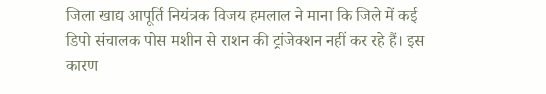जिला खाद्य आपूर्ति नियंत्रक विजय हमलाल ने माना कि जिले में कई डिपो संचालक पोस मशीन से राशन की ट्रांजेक्शन नहीं कर रहे हैं। इस कारण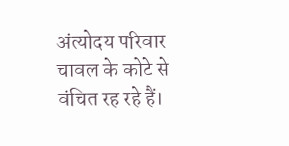अंत्योदय परिवार चावल के कोटे से वंचित रह रहे हैं।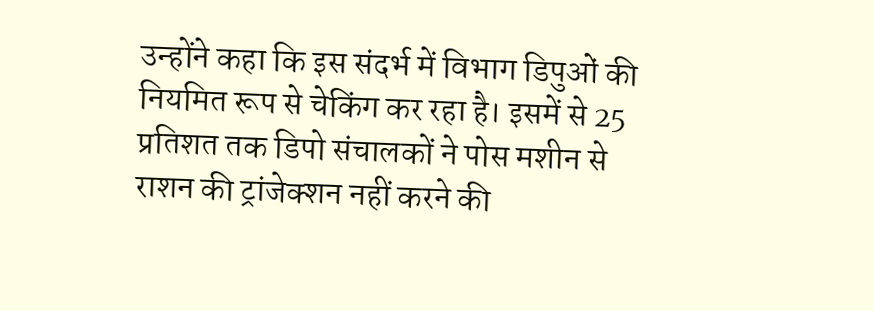उन्होंने कहा कि इस संदर्भ में विभाग डिपुओं की नियमित रूप से चेकिंग कर रहा है। इसमें से 25 प्रतिशत तक डिपो संचालकों ने पोस मशीन से राशन की ट्रांजेक्शन नहीं करने की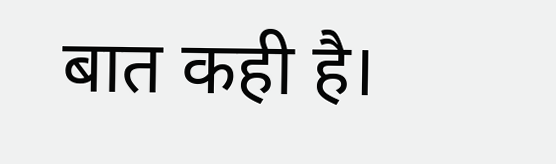बात कही है।